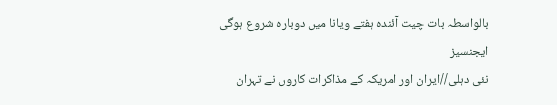بالواسطہ بات چیت آئندہ ہفتے ویانا میں دوبارہ شروع ہوگی
ایجنسیز
نئی دہلی//ایران اور امریکہ کے مذاکرات کاروں نے تہران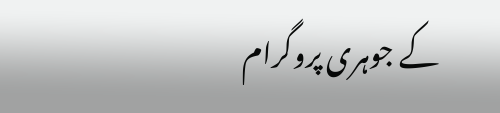کے جوہری پروگرام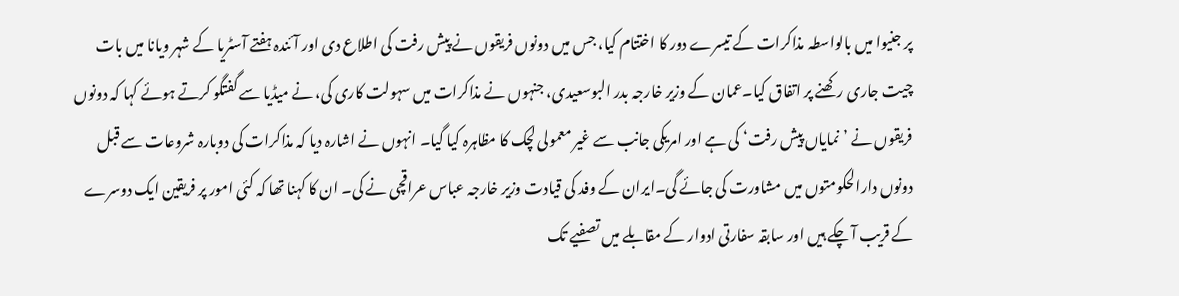پر جنیوا میں بالواسطہ مذاکرات کے تیسرے دور کا اختتام کیا، جس میں دونوں فریقوں نے پیش رفت کی اطلاع دی اور آئندہ ہفتے آسٹریا کے شہر ویانا میں بات چیت جاری رکھنے پر اتفاق کیا۔عمان کے وزیر خارجہ بدر البوسعیدی، جنہوں نے مذاکرات میں سہولت کاری کی، نے میڈیا سے گفتگو کرتے ہوئے کہا کہ دونوں فریقوں نے ’نمایاں پیش رفت‘ کی ہے اور امریکی جانب سے غیر معمولی لچک کا مظاہرہ کیا گیا۔ انہوں نے اشارہ دیا کہ مذاکرات کی دوبارہ شروعات سے قبل دونوں دارالحکومتوں میں مشاورت کی جائے گی۔ایران کے وفد کی قیادت وزیر خارجہ عباس عراقچی نے کی۔ ان کا کہنا تھا کہ کئی امور پر فریقین ایک دوسرے کے قریب آ چکے ہیں اور سابقہ سفارتی ادوار کے مقابلے میں تصفیے تک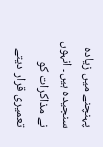پہنچنے میں زیادہ سنجیدہ ہیں۔ انہوں نے مذاکرات کو تعمیری قرار دیتے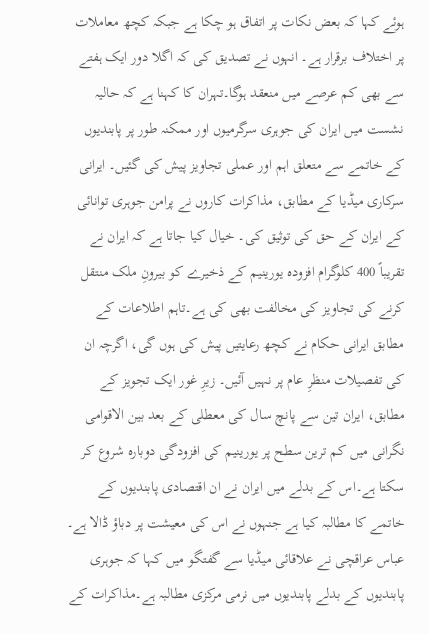ہوئے کہا کہ بعض نکات پر اتفاق ہو چکا ہے جبکہ کچھ معاملات پر اختلاف برقرار ہے۔ انہوں نے تصدیق کی کہ اگلا دور ایک ہفتے سے بھی کم عرصے میں منعقد ہوگا۔تہران کا کہنا ہے کہ حالیہ نشست میں ایران کی جوہری سرگرمیوں اور ممکنہ طور پر پابندیوں کے خاتمے سے متعلق اہم اور عملی تجاویز پیش کی گئیں۔ ایرانی سرکاری میڈیا کے مطابق، مذاکرات کاروں نے پرامن جوہری توانائی کے ایران کے حق کی توثیق کی۔ خیال کیا جاتا ہے کہ ایران نے تقریباً 400 کلوگرام افزودہ یورینیم کے ذخیرے کو بیرونِ ملک منتقل کرنے کی تجاویز کی مخالفت بھی کی ہے۔تاہم اطلاعات کے مطابق ایرانی حکام نے کچھ رعایتیں پیش کی ہوں گی، اگرچہ ان کی تفصیلات منظرِ عام پر نہیں آئیں۔ زیرِ غور ایک تجویز کے مطابق، ایران تین سے پانچ سال کی معطلی کے بعد بین الاقوامی نگرانی میں کم ترین سطح پر یورینیم کی افزودگی دوبارہ شروع کر سکتا ہے۔اس کے بدلے میں ایران نے ان اقتصادی پابندیوں کے خاتمے کا مطالبہ کیا ہے جنہوں نے اس کی معیشت پر دباؤ ڈالا ہے۔ عباس عراقچی نے علاقائی میڈیا سے گفتگو میں کہا کہ جوہری پابندیوں کے بدلے پابندیوں میں نرمی مرکزی مطالبہ ہے۔مذاکرات کے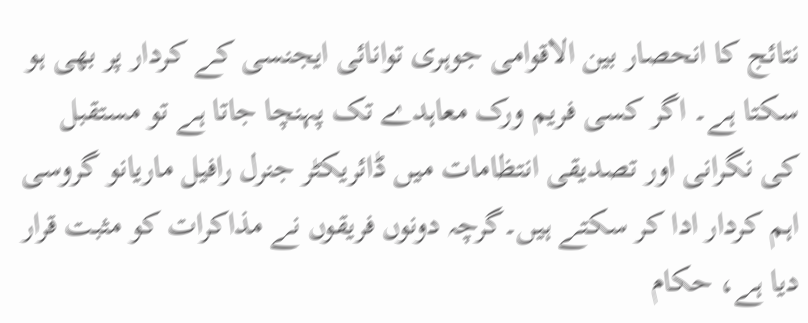نتائج کا انحصار بین الاقوامی جوہری توانائی ایجنسی کے کردار پر بھی ہو سکتا ہے۔ اگر کسی فریم ورک معاہدے تک پہنچا جاتا ہے تو مستقبل کی نگرانی اور تصدیقی انتظامات میں ڈائریکٹر جنرل رافیل ماریانو گروسی اہم کردار ادا کر سکتے ہیں۔گرچہ دونوں فریقوں نے مذاکرات کو مثبت قرار دیا ہے، حکام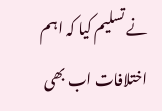نے تسلیم کیا کہ اہم اختلافات اب بھی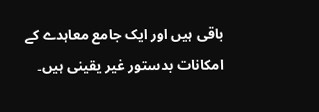باقی ہیں اور ایک جامع معاہدے کے امکانات بدستور غیر یقینی ہیں۔